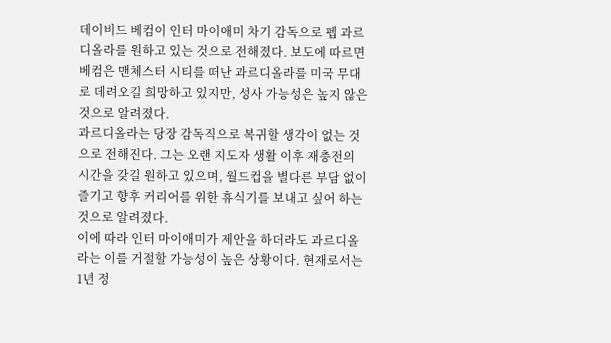데이비드 베컴이 인터 마이애미 차기 감독으로 펩 과르디올라를 원하고 있는 것으로 전해졌다. 보도에 따르면 베컴은 맨체스터 시티를 떠난 과르디올라를 미국 무대로 데려오길 희망하고 있지만, 성사 가능성은 높지 않은 것으로 알려졌다.
과르디올라는 당장 감독직으로 복귀할 생각이 없는 것으로 전해진다. 그는 오랜 지도자 생활 이후 재충전의 시간을 갖길 원하고 있으며, 월드컵을 별다른 부담 없이 즐기고 향후 커리어를 위한 휴식기를 보내고 싶어 하는 것으로 알려졌다.
이에 따라 인터 마이애미가 제안을 하더라도 과르디올라는 이를 거절할 가능성이 높은 상황이다. 현재로서는 1년 정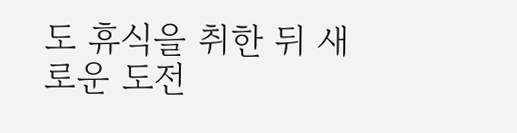도 휴식을 취한 뒤 새로운 도전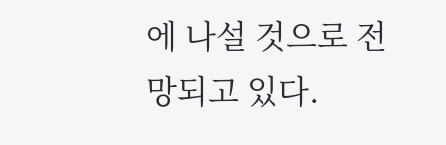에 나설 것으로 전망되고 있다.